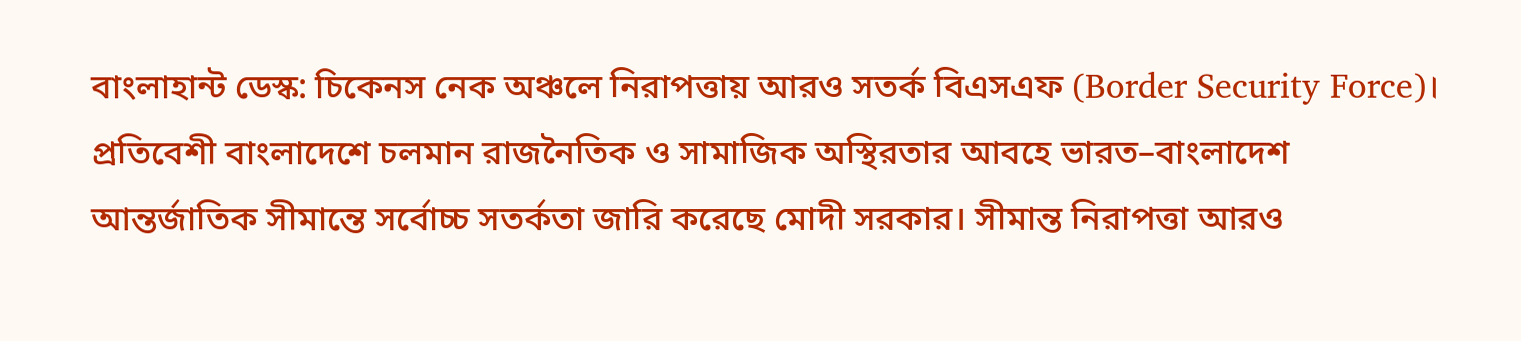বাংলাহান্ট ডেস্ক: চিকেনস নেক অঞ্চলে নিরাপত্তায় আরও সতর্ক বিএসএফ (Border Security Force)। প্রতিবেশী বাংলাদেশে চলমান রাজনৈতিক ও সামাজিক অস্থিরতার আবহে ভারত–বাংলাদেশ আন্তর্জাতিক সীমান্তে সর্বোচ্চ সতর্কতা জারি করেছে মোদী সরকার। সীমান্ত নিরাপত্তা আরও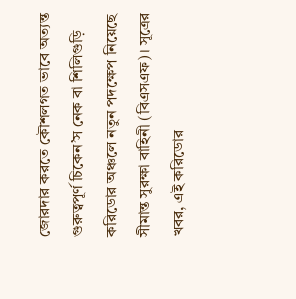জোরদার করতে কৌশলগত ভাবে অত্যন্ত গুরুত্বপূর্ণ চিকেন’স নেক বা শিলিগুড়ি করিডোর অঞ্চলে নতুন পদক্ষেপ নিয়েছে সীমান্ত সুরক্ষা বাহিনী (বিএসএফ)। সূত্রের খবর, এই করিডোর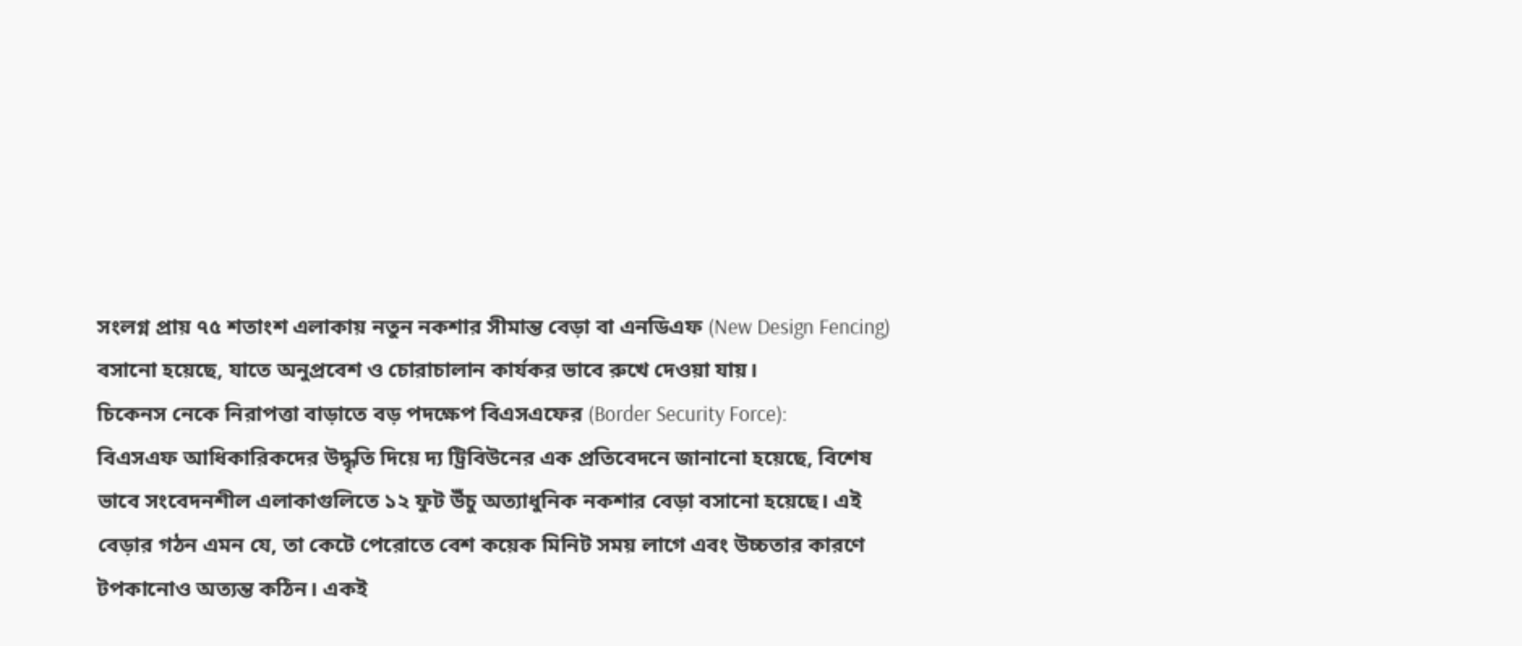সংলগ্ন প্রায় ৭৫ শতাংশ এলাকায় নতুন নকশার সীমান্ত বেড়া বা এনডিএফ (New Design Fencing) বসানো হয়েছে, যাতে অনুপ্রবেশ ও চোরাচালান কার্যকর ভাবে রুখে দেওয়া যায়।
চিকেনস নেকে নিরাপত্তা বাড়াতে বড় পদক্ষেপ বিএসএফের (Border Security Force):
বিএসএফ আধিকারিকদের উদ্ধৃতি দিয়ে দ্য ট্রিবিউনের এক প্রতিবেদনে জানানো হয়েছে, বিশেষ ভাবে সংবেদনশীল এলাকাগুলিতে ১২ ফুট উঁচু অত্যাধুনিক নকশার বেড়া বসানো হয়েছে। এই বেড়ার গঠন এমন যে, তা কেটে পেরোতে বেশ কয়েক মিনিট সময় লাগে এবং উচ্চতার কারণে টপকানোও অত্যন্ত কঠিন। একই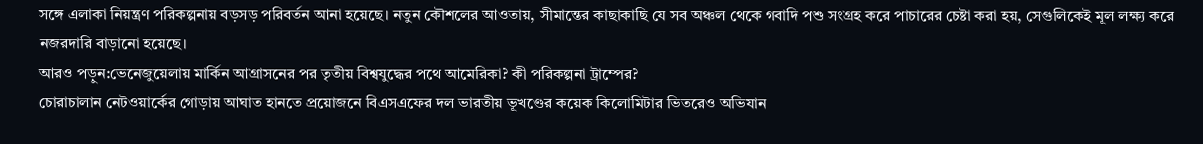সঙ্গে এলাকা নিয়ন্ত্রণ পরিকল্পনায় বড়সড় পরিবর্তন আনা হয়েছে। নতুন কৌশলের আওতায়, সীমান্তের কাছাকাছি যে সব অঞ্চল থেকে গবাদি পশু সংগ্রহ করে পাচারের চেষ্টা করা হয়, সেগুলিকেই মূল লক্ষ্য করে নজরদারি বাড়ানো হয়েছে।
আরও পড়ুন:ভেনেজুয়েলায় মার্কিন আগ্রাসনের পর তৃতীয় বিশ্বযুদ্ধের পথে আমেরিকা? কী পরিকল্পনা ট্রাম্পের?
চোরাচালান নেটওয়ার্কের গোড়ায় আঘাত হানতে প্রয়োজনে বিএসএফের দল ভারতীয় ভূখণ্ডের কয়েক কিলোমিটার ভিতরেও অভিযান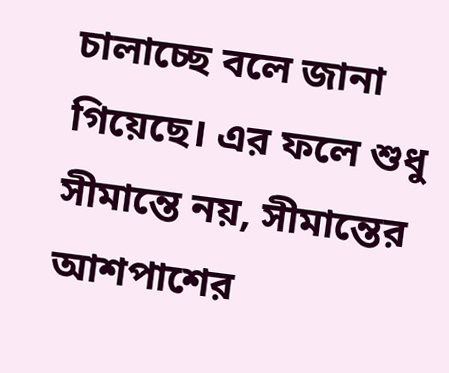চালাচ্ছে বলে জানা গিয়েছে। এর ফলে শুধু সীমান্তে নয়, সীমান্তের আশপাশের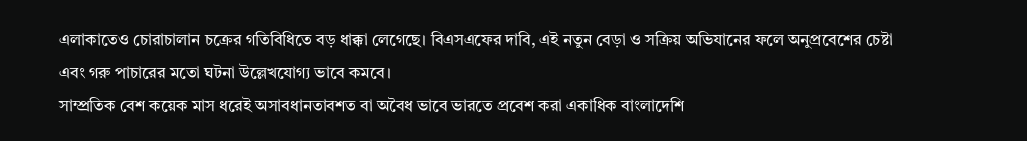এলাকাতেও চোরাচালান চক্রের গতিবিধিতে বড় ধাক্কা লেগেছে। বিএসএফের দাবি, এই নতুন বেড়া ও সক্রিয় অভিযানের ফলে অনুপ্রবেশের চেষ্টা এবং গরু পাচারের মতো ঘটনা উল্লেখযোগ্য ভাবে কমবে।
সাম্প্রতিক বেশ কয়েক মাস ধরেই অসাবধানতাবশত বা অবৈধ ভাবে ভারতে প্রবেশ করা একাধিক বাংলাদেশি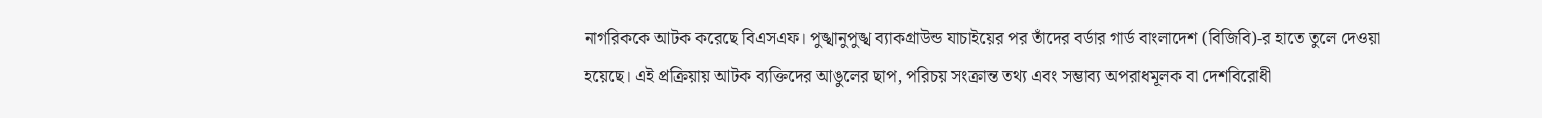নাগরিককে আটক করেছে বিএসএফ। পুঙ্খানুপুঙ্খ ব্যাকগ্রাউন্ড যাচাইয়ের পর তাঁদের বর্ডার গার্ড বাংলাদেশ (বিজিবি)-র হাতে তুলে দেওয়া হয়েছে। এই প্রক্রিয়ায় আটক ব্যক্তিদের আঙুলের ছাপ, পরিচয় সংক্রান্ত তথ্য এবং সম্ভাব্য অপরাধমূলক বা দেশবিরোধী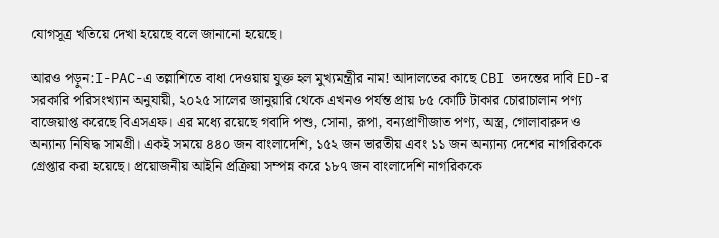যোগসূত্র খতিয়ে দেখা হয়েছে বলে জানানো হয়েছে।

আরও পড়ুন:I-PAC-এ তল্লাশিতে বাধা দেওয়ায় যুক্ত হল মুখ্যমন্ত্রীর নাম! আদালতের কাছে CBI তদন্তের দাবি ED-র
সরকারি পরিসংখ্যান অনুযায়ী, ২০২৫ সালের জানুয়ারি থেকে এখনও পর্যন্ত প্রায় ৮৫ কোটি টাকার চোরাচালান পণ্য বাজেয়াপ্ত করেছে বিএসএফ। এর মধ্যে রয়েছে গবাদি পশু, সোনা, রূপা, বন্যপ্রাণীজাত পণ্য, অস্ত্র, গোলাবারুদ ও অন্যান্য নিষিদ্ধ সামগ্রী। একই সময়ে ৪৪০ জন বাংলাদেশি, ১৫২ জন ভারতীয় এবং ১১ জন অন্যান্য দেশের নাগরিককে গ্রেপ্তার করা হয়েছে। প্রয়োজনীয় আইনি প্রক্রিয়া সম্পন্ন করে ১৮৭ জন বাংলাদেশি নাগরিককে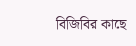বিজিবির কাছে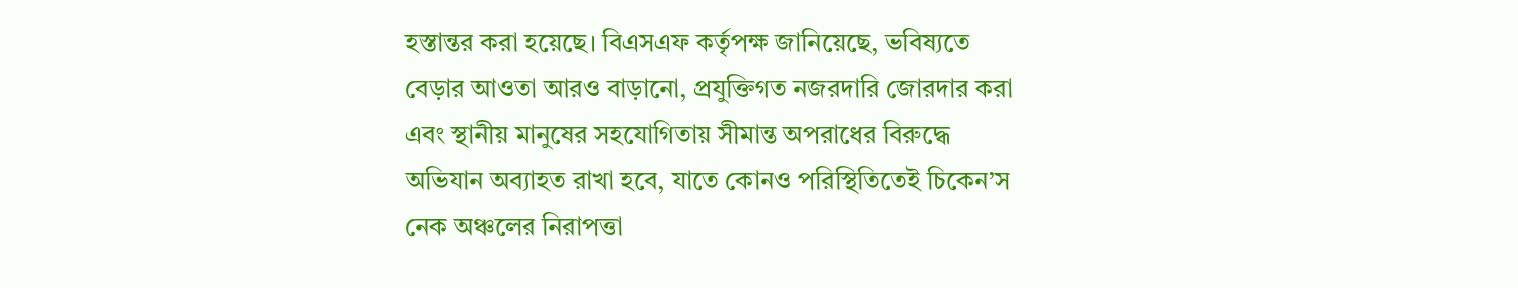হস্তান্তর করা হয়েছে। বিএসএফ কর্তৃপক্ষ জানিয়েছে, ভবিষ্যতে বেড়ার আওতা আরও বাড়ানো, প্রযুক্তিগত নজরদারি জোরদার করা এবং স্থানীয় মানুষের সহযোগিতায় সীমান্ত অপরাধের বিরুদ্ধে অভিযান অব্যাহত রাখা হবে, যাতে কোনও পরিস্থিতিতেই চিকেন’স নেক অঞ্চলের নিরাপত্তা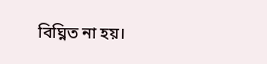বিঘ্নিত না হয়।